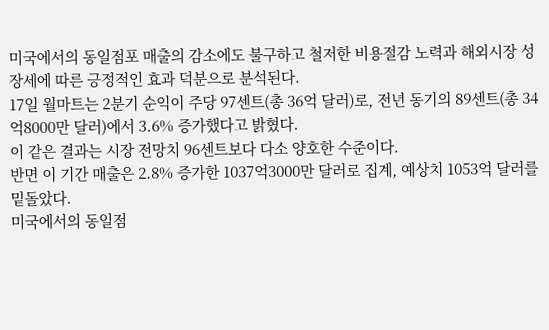미국에서의 동일점포 매출의 감소에도 불구하고 철저한 비용절감 노력과 해외시장 성장세에 따른 긍정적인 효과 덕분으로 분석된다.
17일 월마트는 2분기 순익이 주당 97센트(총 36억 달러)로, 전년 동기의 89센트(총 34억8000만 달러)에서 3.6% 증가했다고 밝혔다.
이 같은 결과는 시장 전망치 96센트보다 다소 양호한 수준이다.
반면 이 기간 매출은 2.8% 증가한 1037억3000만 달러로 집계, 예상치 1053억 달러를 밑돌았다.
미국에서의 동일점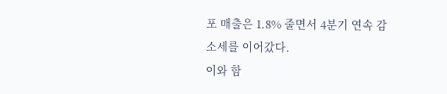포 매출은 1.8% 줄면서 4분기 연속 감소세를 이어갔다.
이와 함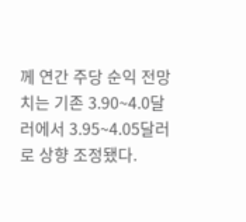께 연간 주당 순익 전망치는 기존 3.90~4.0달러에서 3.95~4.05달러로 상향 조정됐다.